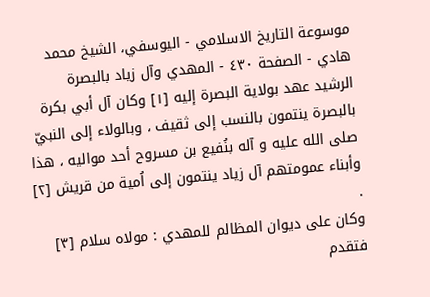موسوعة التاريخ الاسلامي - اليوسفي، الشيخ محمد هادي - الصفحة ٤٣٠ - المهدي وآل زياد بالبصرة
الرشيد عهد بولاية البصرة إليه [١] وكان آل أبي بكرة بالبصرة ينتمون بالنسب إلى ثقيف ، وبالولاء إلى النبيّ صلى الله عليه و آله بنُفيع بن مسروح أحد مواليه ، هذا وأبناء عمومتهم آل زياد ينتمون إلى اُمية من قريش [٢] .
وكان على ديوان المظالم للمهدي : مولاه سلام [٣] فتقدم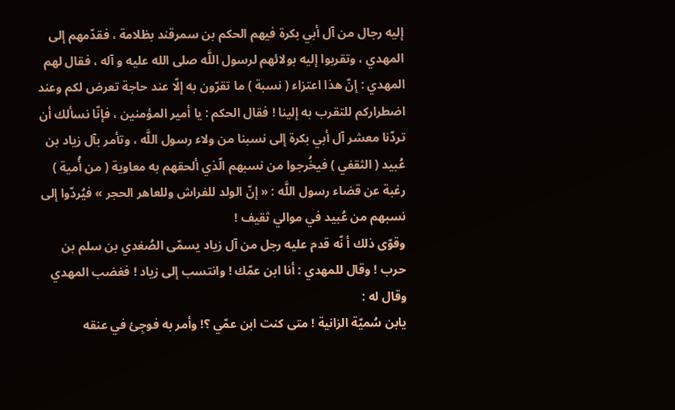إليه رجال من آل أبي بكرة فيهم الحكم بن سمرقند بظلامة ، فقدّمهم إلى المهدي ، وتقربوا إليه بولائهم لرسول اللَّه صلى الله عليه و آله ، فقال لهم المهدي : إنّ هذا اعتزاء ( نسبة ) ما تقرّون به إلّا عند حاجة تعرض لكم وعند اضطراركم للتقرب به إلينا ! فقال الحكم : يا أمير المؤمنين ، فإنّا نسألك أن تردّنا معشر آل أبي بكرة إلى نسبنا من ولاء رسول اللَّه ، وتأمر بآل زياد بن عُبيد ( الثقفي ) فيخُرجوا من نسبهم الّذي ألحقهم به معاوية ( من أُمية ) رغبة عن قضاء رسول اللَّه : « إنّ الولد للفراش وللعاهر الحجر » فيُردّوا إلى نسبهم من عُبيد في موالي ثقيف !
وقوّى ذلك أ نّه قدم عليه رجل من آل زياد يسمّى الصُغدي بن سلم بن حرب ! وقال للمهدي : أنا ابن عمّك ! وانتسب إلى زياد ! فغضب المهدي وقال له :
يابن سُميّة الزانية ! متى كنت ابن عمّي ؟! وأمر به فوجِئ في عنقه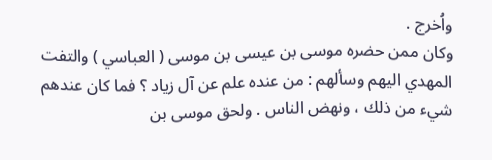واُخرج .
وكان ممن حضره موسى بن عيسى بن موسى ( العباسي ) والتفت المهدي اليهم وسألهم : من عنده علم عن آل زياد ؟ فما كان عندهم شيء من ذلك ، ونهض الناس . ولحق موسى بن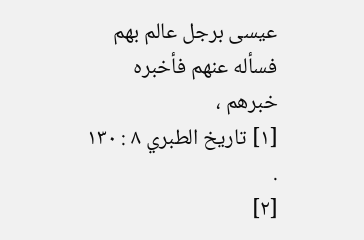عيسى برجل عالم بهم فسأله عنهم فأخبره خبرهم ،
[١] تاريخ الطبري ٨ : ١٣٠ .
[٢]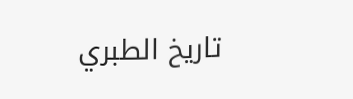تاريخ الطبري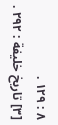٨ : ١٢٩ .
[٣] تاريخ خليفة : ٢٩٢ .